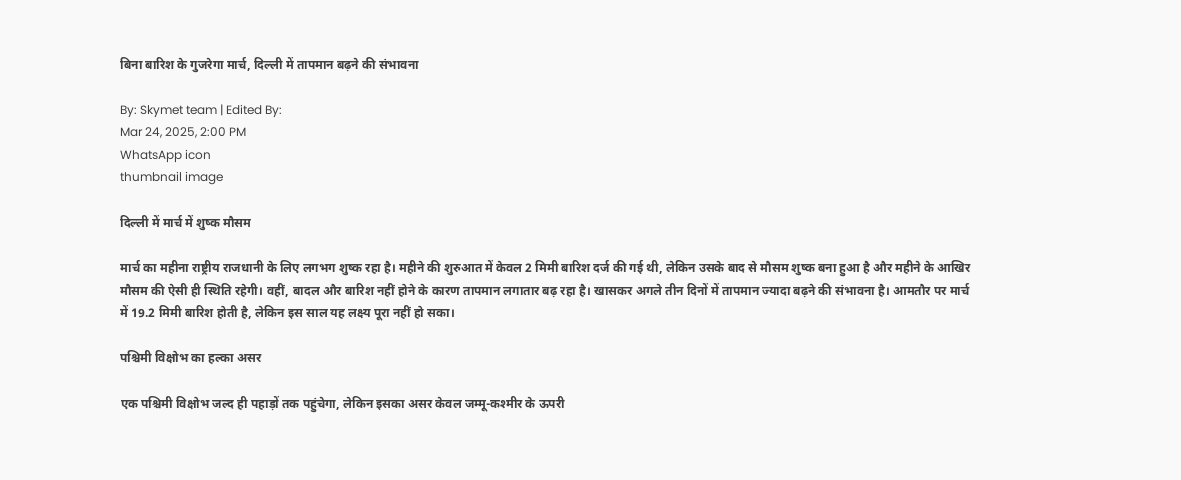बिना बारिश के गुजरेगा मार्च, दिल्ली में तापमान बढ़ने की संभावना

By: Skymet team | Edited By:
Mar 24, 2025, 2:00 PM
WhatsApp icon
thumbnail image

दिल्ली में मार्च में शुष्क मौसम

मार्च का महीना राष्ट्रीय राजधानी के लिए लगभग शुष्क रहा है। महीने की शुरुआत में केवल 2 मिमी बारिश दर्ज की गई थी, लेकिन उसके बाद से मौसम शुष्क बना हुआ है और महीने के आखिर मौसम की ऐसी ही स्थिति रहेगी। वहीं, बादल और बारिश नहीं होने के कारण तापमान लगातार बढ़ रहा है। खासकर अगले तीन दिनों में तापमान ज्यादा बढ़ने की संभावना है। आमतौर पर मार्च में 19.2 मिमी बारिश होती है, लेकिन इस साल यह लक्ष्य पूरा नहीं हो सका।

पश्चिमी विक्षोभ का हल्का असर

एक पश्चिमी विक्षोभ जल्द ही पहाड़ों तक पहुंचेगा, लेकिन इसका असर केवल जम्मू-कश्मीर के ऊपरी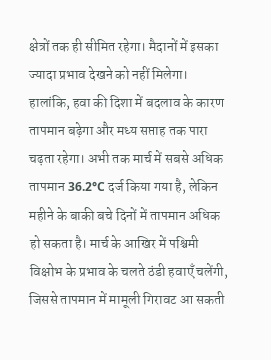क्षेत्रों तक ही सीमित रहेगा। मैदानों में इसका ज्यादा प्रभाव देखने को नहीं मिलेगा। हालांकि, हवा की दिशा में बदलाव के कारण तापमान बढ़ेगा और मध्य सप्ताह तक पारा चढ़ता रहेगा। अभी तक मार्च में सबसे अधिक तापमान 36.2°C दर्ज किया गया है, लेकिन महीने के बाकी बचे दिनों में तापमान अधिक हो सकता है। मार्च के आखिर में पश्चिमी विक्षोभ के प्रभाव के चलते ठंडी हवाएँ चलेंगी, जिससे तापमान में मामूली गिरावट आ सकती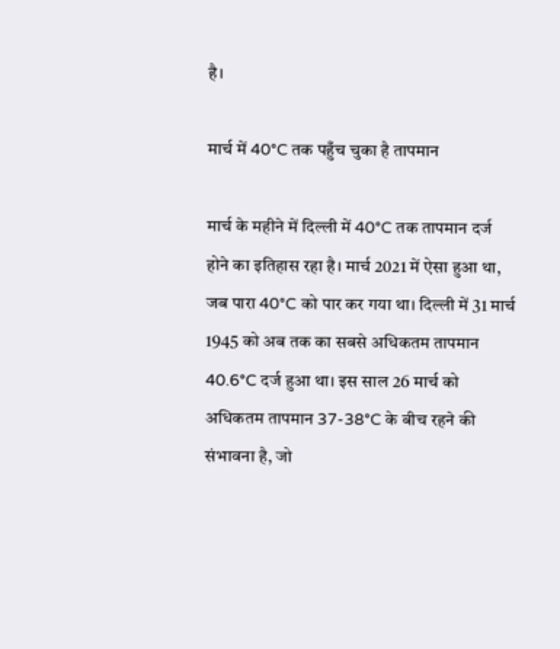है।

मार्च में 40°C तक पहुँच चुका है तापमान

मार्च के महीने में दिल्ली में 40°C तक तापमान दर्ज होने का इतिहास रहा है। मार्च 2021 में ऐसा हुआ था, जब पारा 40°C को पार कर गया था। दिल्ली में 31 मार्च 1945 को अब तक का सबसे अधिकतम तापमान 40.6°C दर्ज हुआ था। इस साल 26 मार्च को अधिकतम तापमान 37-38°C के बीच रहने की संभावना है, जो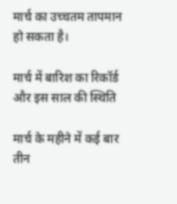मार्च का उच्चतम तापमान हो सकता है।

मार्च में बारिश का रिकॉर्ड और इस साल की स्थिति

मार्च के महीने में कई बार तीन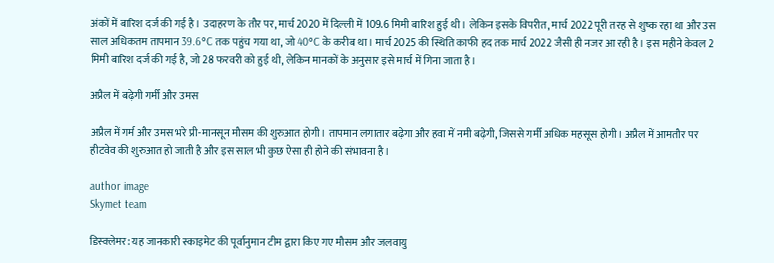अंकों में बारिश दर्ज की गई है। उदाहरण के तौर पर, मार्च 2020 में दिल्ली में 109.6 मिमी बारिश हुई थी। लेकिन इसके विपरीत, मार्च 2022 पूरी तरह से शुष्क रहा था और उस साल अधिकतम तापमान 39.6°C तक पहुंच गया था, जो 40°C के करीब था। मार्च 2025 की स्थिति काफी हद तक मार्च 2022 जैसी ही नजर आ रही है। इस महीने केवल 2 मिमी बारिश दर्ज की गई है, जो 28 फरवरी को हुई थी, लेकिन मानकों के अनुसार इसे मार्च में गिना जाता है।

अप्रैल में बढ़ेगी गर्मी और उमस

अप्रैल में गर्म और उमस भरे प्री-मानसून मौसम की शुरुआत होगी। तापमान लगातार बढ़ेगा और हवा में नमी बढ़ेगी, जिससे गर्मी अधिक महसूस होगी। अप्रैल में आमतौर पर हीटवेव की शुरुआत हो जाती है और इस साल भी कुछ ऐसा ही होने की संभावना है।

author image
Skymet team

डिस्क्लेमर: यह जानकारी स्काइमेट की पूर्वानुमान टीम द्वारा किए गए मौसम और जलवायु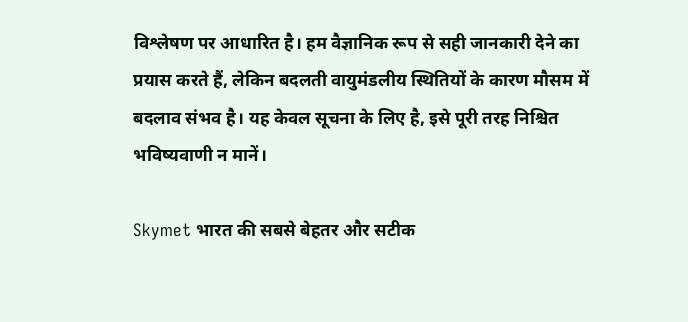विश्लेषण पर आधारित है। हम वैज्ञानिक रूप से सही जानकारी देने का प्रयास करते हैं, लेकिन बदलती वायुमंडलीय स्थितियों के कारण मौसम में बदलाव संभव है। यह केवल सूचना के लिए है, इसे पूरी तरह निश्चित भविष्यवाणी न मानें।

Skymet भारत की सबसे बेहतर और सटीक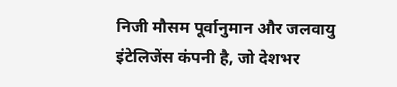निजी मौसम पूर्वानुमान और जलवायु इंटेलिजेंस कंपनी है, जो देशभर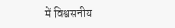में विश्वसनीय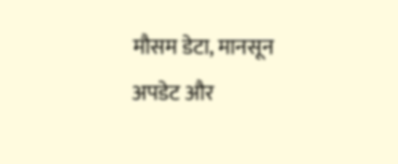मौसम डेटा, मानसून अपडेट और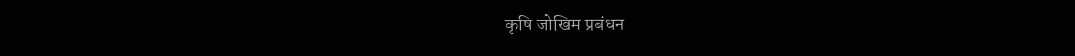कृषि जोखिम प्रबंधन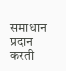समाधान प्रदान करती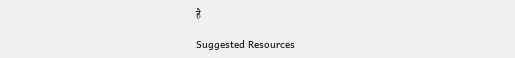है

Suggested Resources